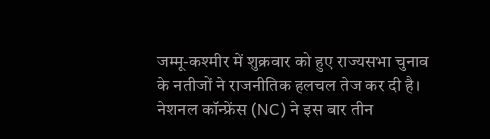जम्मू-कश्मीर में शुक्रवार को हुए राज्यसभा चुनाव के नतीजों ने राजनीतिक हलचल तेज कर दी है। नेशनल कॉन्फ्रेंस (NC) ने इस बार तीन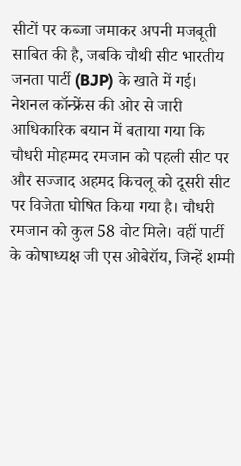सीटों पर कब्जा जमाकर अपनी मजबूती साबित की है, जबकि चौथी सीट भारतीय जनता पार्टी (BJP) के खाते में गई।
नेशनल कॉन्फ्रेंस की ओर से जारी आधिकारिक बयान में बताया गया कि चौधरी मोहम्मद रमजान को पहली सीट पर और सज्जाद अहमद किचलू को दूसरी सीट पर विजेता घोषित किया गया है। चौधरी रमजान को कुल 58 वोट मिले। वहीं पार्टी के कोषाध्यक्ष जी एस ओबेरॉय, जिन्हें शम्मी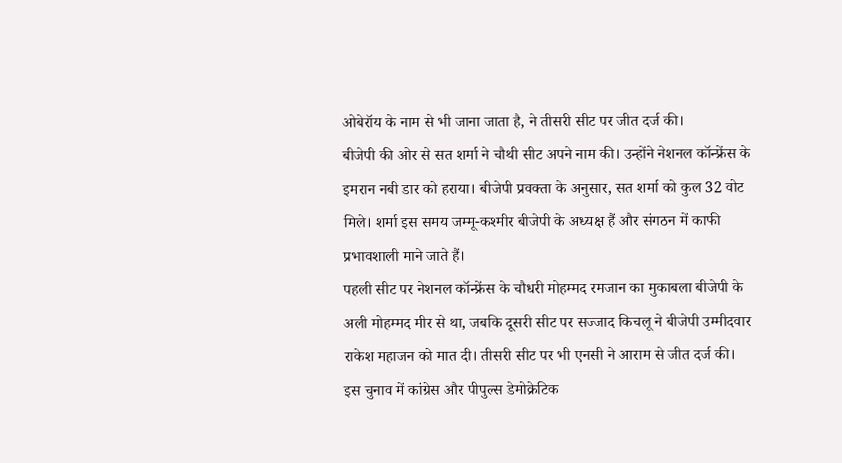ओबेरॉय के नाम से भी जाना जाता है, ने तीसरी सीट पर जीत दर्ज की।
बीजेपी की ओर से सत शर्मा ने चौथी सीट अपने नाम की। उन्होंने नेशनल कॉन्फ्रेंस के इमरान नबी डार को हराया। बीजेपी प्रवक्ता के अनुसार, सत शर्मा को कुल 32 वोट मिले। शर्मा इस समय जम्मू-कश्मीर बीजेपी के अध्यक्ष हैं और संगठन में काफी प्रभावशाली माने जाते हैं।
पहली सीट पर नेशनल कॉन्फ्रेंस के चौधरी मोहम्मद रमजान का मुकाबला बीजेपी के अली मोहम्मद मीर से था, जबकि दूसरी सीट पर सज्जाद किचलू ने बीजेपी उम्मीदवार राकेश महाजन को मात दी। तीसरी सीट पर भी एनसी ने आराम से जीत दर्ज की।
इस चुनाव में कांग्रेस और पीपुल्स डेमोक्रेटिक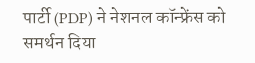पार्टी (PDP) ने नेशनल कॉन्फ्रेंस को समर्थन दिया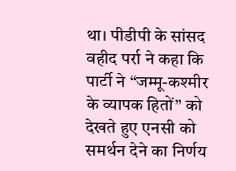था। पीडीपी के सांसद वहीद पर्रा ने कहा कि पार्टी ने “जम्मू-कश्मीर के व्यापक हितों” को देखते हुए एनसी को समर्थन देने का निर्णय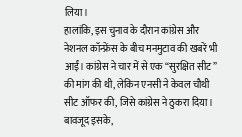लिया।
हालांकि, इस चुनाव के दौरान कांग्रेस और नेशनल कॉन्फ्रेंस के बीच मनमुटाव की खबरें भी आईं। कांग्रेस ने चार में से एक “सुरक्षित सीट” की मांग की थी, लेकिन एनसी ने केवल चौथी सीट ऑफर की, जिसे कांग्रेस ने ठुकरा दिया। बावजूद इसके,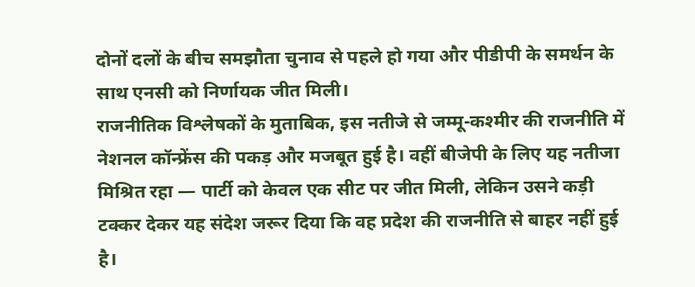दोनों दलों के बीच समझौता चुनाव से पहले हो गया और पीडीपी के समर्थन के साथ एनसी को निर्णायक जीत मिली।
राजनीतिक विश्लेषकों के मुताबिक, इस नतीजे से जम्मू-कश्मीर की राजनीति में नेशनल कॉन्फ्रेंस की पकड़ और मजबूत हुई है। वहीं बीजेपी के लिए यह नतीजा मिश्रित रहा — पार्टी को केवल एक सीट पर जीत मिली, लेकिन उसने कड़ी टक्कर देकर यह संदेश जरूर दिया कि वह प्रदेश की राजनीति से बाहर नहीं हुई है।